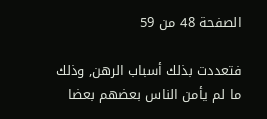الصفحة 48 من 59

فتعددت بذلك أسباب الرهن, وذلك ما لم يأمن الناس بعضهم بعضا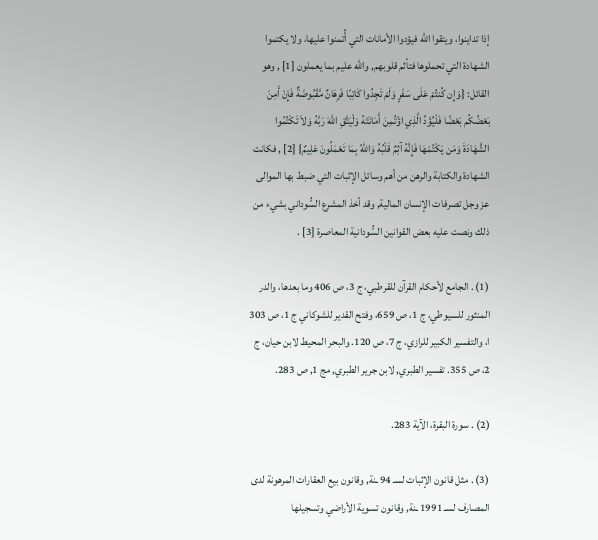إذا تداينوا، ويتقوا الله فيؤدوا الأمانات التي أُتمنوا عليها، ولا يكتموا الشهادة التي تحملوها فتأثم قلوبهم, والله عليم بما يعملون [1] , وهو القائل: {وَإِن كُنتُمْ عَلَى سَفَرٍ وَلَمْ تَجِدُوا كَاتِبًا فَرِهَانٌ مَّقْبُوضَةٌ فَإِنْ أَمِنَ بَعْضُكُم بَعْضًا فَلْيُؤَدِّ الَّذِي اؤْتُمِنَ أَمَانَتَهُ وَلْيَتَّقِ اللّهَ رَبَّهُ وَلاَ تَكْتُمُوا الشَّهَادَةَ وَمَن يَكْتُمْهَا فَإِنَّهُ آثِمٌ قَلْبُهُ وَاللّهُ بِمَا تَعْمَلُونَ عَلِيمٌ} [2] , فكانت الشهادة والكتابة والرهن من أهم وسائل الإثبات التي ضبط بها الموالى عز وجل تصرفات الإنسان المالية, وقد أخذ المشرع السُّوداني بشيء من ذلك ونصت عليه بعض القوانين السُّودانية المعاصرة [3] .

(1) . الجامع لأحكام القرآن للقرطبي، ج 3، ص 406 وما بعدها، والدر المنثور للسيوطي، ج 1، ص 659، وفتح القدير للشوكاني ج 1، ص 303 ا، والتفسير الكبير للرازي، ج 7، ص 120. والبحر المحيط لابن حيان، ج 2، ص 355. تفسير الطبري, لابن جرير الطبري, مج 1, ص 283.

(2) . سورة البقرة، الآية 283.

(3) . مثل قانون الإثبات لسـ 94 ـنة, وقانون بيع العقارات المرهونة لدى المصارف لسـ 1991 ـنة, وقانون تسوية الأراضي وتسجيلها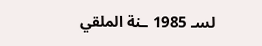لسـ 1985 ـنة الملقي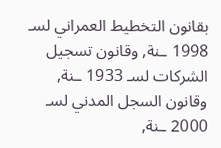بقانون التخطيط العمراني لسـ 1998 ـنة, وقانون تسجيل الشركات لسـ 1933 ـنة, وقانون السجل المدني لسـ 2000 ـنة,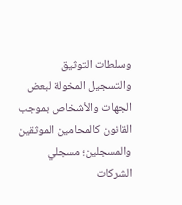وسلطات التوثيق والتسجيل المخولة لبعض الجهات والأشخاص بموجب القانون كالمحامين الموثقين والمسجلين؛ مسجلي الشركات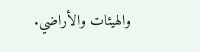والهيئات والأراضي.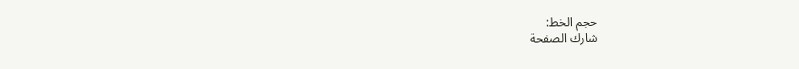حجم الخط:
شارك الصفحة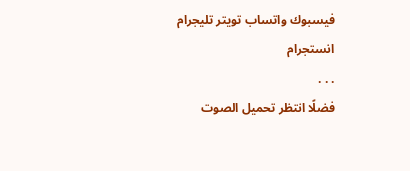فيسبوك واتساب تويتر تليجرام انستجرام
. . .
فضلًا انتظر تحميل الصوت